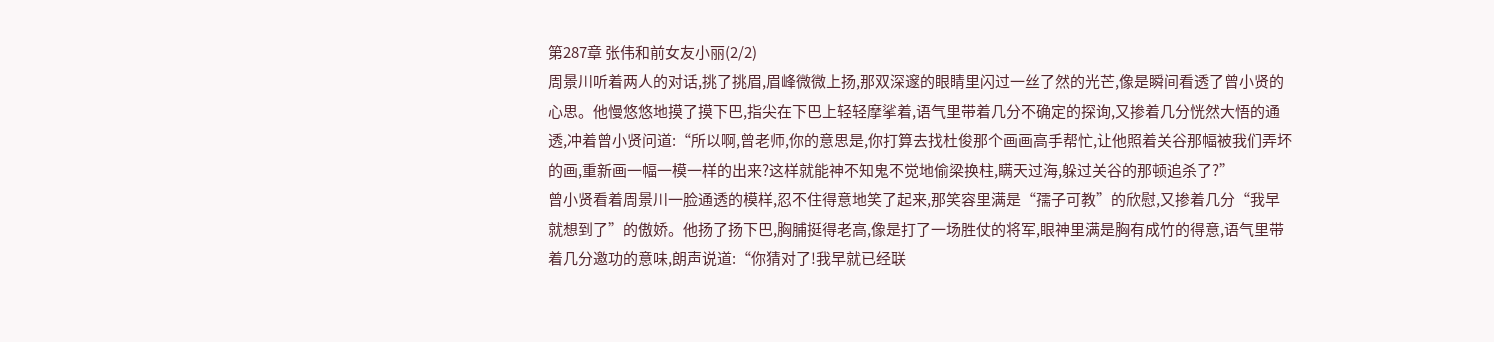第287章 张伟和前女友小丽(2/2)
周景川听着两人的对话,挑了挑眉,眉峰微微上扬,那双深邃的眼睛里闪过一丝了然的光芒,像是瞬间看透了曾小贤的心思。他慢悠悠地摸了摸下巴,指尖在下巴上轻轻摩挲着,语气里带着几分不确定的探询,又掺着几分恍然大悟的通透,冲着曾小贤问道:“所以啊,曾老师,你的意思是,你打算去找杜俊那个画画高手帮忙,让他照着关谷那幅被我们弄坏的画,重新画一幅一模一样的出来?这样就能神不知鬼不觉地偷梁换柱,瞒天过海,躲过关谷的那顿追杀了?”
曾小贤看着周景川一脸通透的模样,忍不住得意地笑了起来,那笑容里满是“孺子可教”的欣慰,又掺着几分“我早就想到了”的傲娇。他扬了扬下巴,胸脯挺得老高,像是打了一场胜仗的将军,眼神里满是胸有成竹的得意,语气里带着几分邀功的意味,朗声说道:“你猜对了!我早就已经联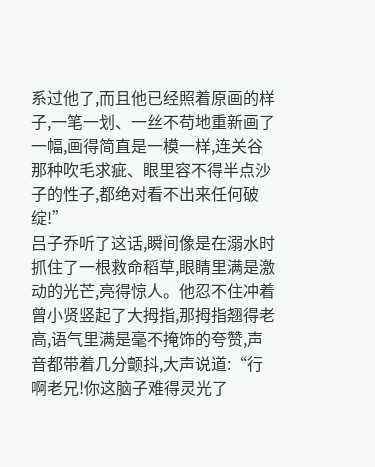系过他了,而且他已经照着原画的样子,一笔一划、一丝不苟地重新画了一幅,画得简直是一模一样,连关谷那种吹毛求疵、眼里容不得半点沙子的性子,都绝对看不出来任何破绽!”
吕子乔听了这话,瞬间像是在溺水时抓住了一根救命稻草,眼睛里满是激动的光芒,亮得惊人。他忍不住冲着曾小贤竖起了大拇指,那拇指翘得老高,语气里满是毫不掩饰的夸赞,声音都带着几分颤抖,大声说道:“行啊老兄!你这脑子难得灵光了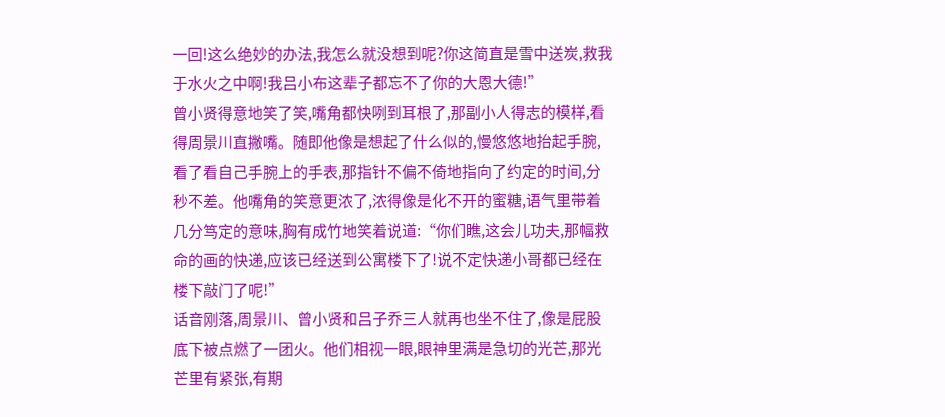一回!这么绝妙的办法,我怎么就没想到呢?你这简直是雪中送炭,救我于水火之中啊!我吕小布这辈子都忘不了你的大恩大德!”
曾小贤得意地笑了笑,嘴角都快咧到耳根了,那副小人得志的模样,看得周景川直撇嘴。随即他像是想起了什么似的,慢悠悠地抬起手腕,看了看自己手腕上的手表,那指针不偏不倚地指向了约定的时间,分秒不差。他嘴角的笑意更浓了,浓得像是化不开的蜜糖,语气里带着几分笃定的意味,胸有成竹地笑着说道:“你们瞧,这会儿功夫,那幅救命的画的快递,应该已经送到公寓楼下了!说不定快递小哥都已经在楼下敲门了呢!”
话音刚落,周景川、曾小贤和吕子乔三人就再也坐不住了,像是屁股底下被点燃了一团火。他们相视一眼,眼神里满是急切的光芒,那光芒里有紧张,有期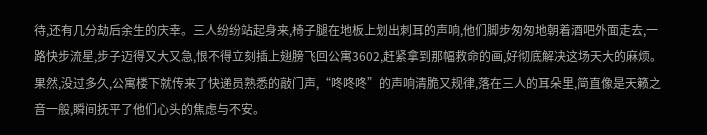待,还有几分劫后余生的庆幸。三人纷纷站起身来,椅子腿在地板上划出刺耳的声响,他们脚步匆匆地朝着酒吧外面走去,一路快步流星,步子迈得又大又急,恨不得立刻插上翅膀飞回公寓3602,赶紧拿到那幅救命的画,好彻底解决这场天大的麻烦。
果然,没过多久,公寓楼下就传来了快递员熟悉的敲门声,“咚咚咚”的声响清脆又规律,落在三人的耳朵里,简直像是天籁之音一般,瞬间抚平了他们心头的焦虑与不安。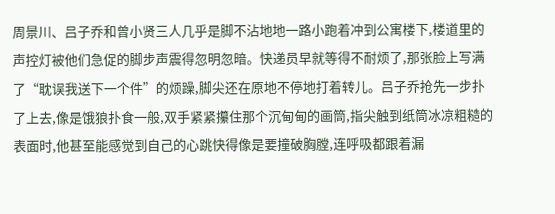周景川、吕子乔和曾小贤三人几乎是脚不沾地地一路小跑着冲到公寓楼下,楼道里的声控灯被他们急促的脚步声震得忽明忽暗。快递员早就等得不耐烦了,那张脸上写满了“耽误我送下一个件”的烦躁,脚尖还在原地不停地打着转儿。吕子乔抢先一步扑了上去,像是饿狼扑食一般,双手紧紧攥住那个沉甸甸的画筒,指尖触到纸筒冰凉粗糙的表面时,他甚至能感觉到自己的心跳快得像是要撞破胸膛,连呼吸都跟着漏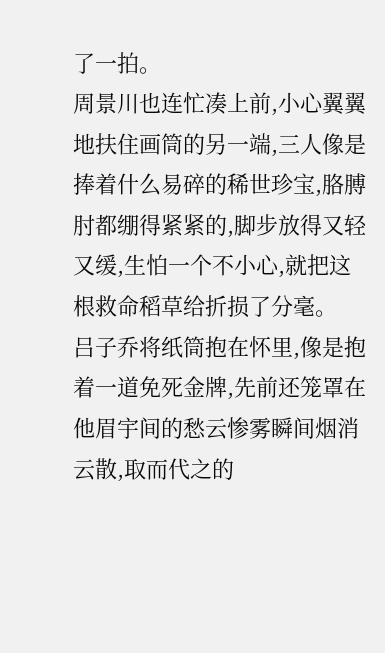了一拍。
周景川也连忙凑上前,小心翼翼地扶住画筒的另一端,三人像是捧着什么易碎的稀世珍宝,胳膊肘都绷得紧紧的,脚步放得又轻又缓,生怕一个不小心,就把这根救命稻草给折损了分毫。
吕子乔将纸筒抱在怀里,像是抱着一道免死金牌,先前还笼罩在他眉宇间的愁云惨雾瞬间烟消云散,取而代之的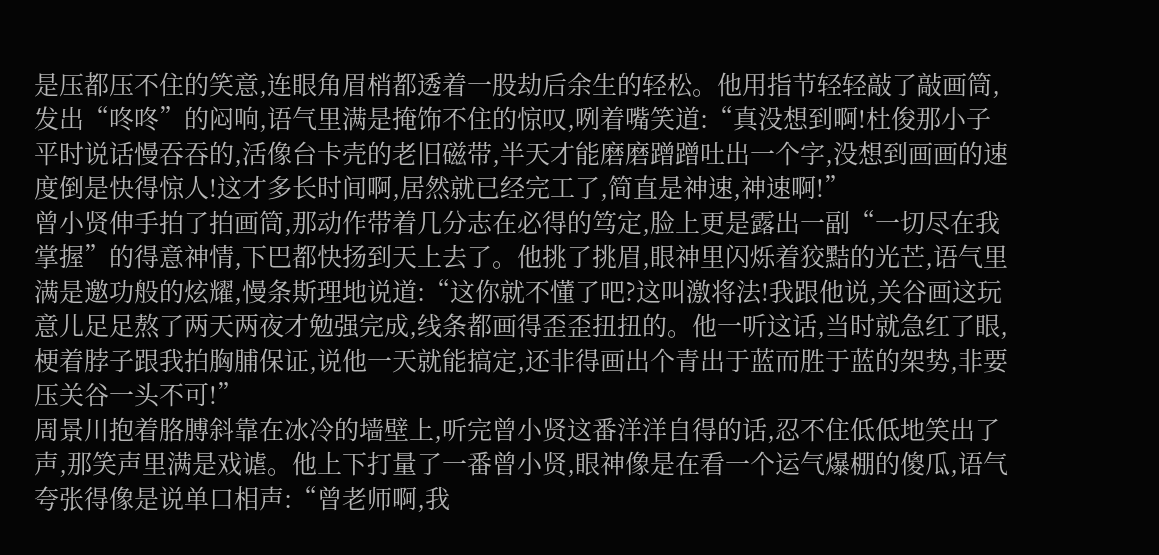是压都压不住的笑意,连眼角眉梢都透着一股劫后余生的轻松。他用指节轻轻敲了敲画筒,发出“咚咚”的闷响,语气里满是掩饰不住的惊叹,咧着嘴笑道:“真没想到啊!杜俊那小子平时说话慢吞吞的,活像台卡壳的老旧磁带,半天才能磨磨蹭蹭吐出一个字,没想到画画的速度倒是快得惊人!这才多长时间啊,居然就已经完工了,简直是神速,神速啊!”
曾小贤伸手拍了拍画筒,那动作带着几分志在必得的笃定,脸上更是露出一副“一切尽在我掌握”的得意神情,下巴都快扬到天上去了。他挑了挑眉,眼神里闪烁着狡黠的光芒,语气里满是邀功般的炫耀,慢条斯理地说道:“这你就不懂了吧?这叫激将法!我跟他说,关谷画这玩意儿足足熬了两天两夜才勉强完成,线条都画得歪歪扭扭的。他一听这话,当时就急红了眼,梗着脖子跟我拍胸脯保证,说他一天就能搞定,还非得画出个青出于蓝而胜于蓝的架势,非要压关谷一头不可!”
周景川抱着胳膊斜靠在冰冷的墙壁上,听完曾小贤这番洋洋自得的话,忍不住低低地笑出了声,那笑声里满是戏谑。他上下打量了一番曾小贤,眼神像是在看一个运气爆棚的傻瓜,语气夸张得像是说单口相声:“曾老师啊,我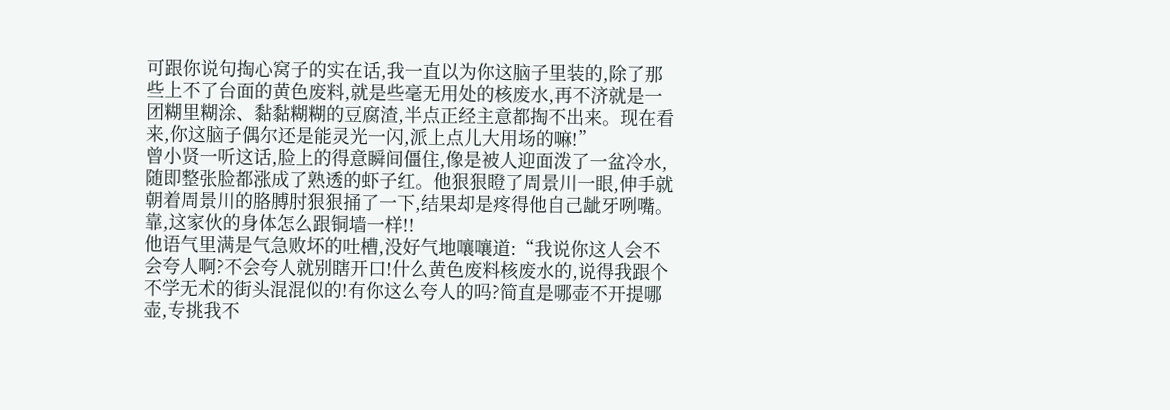可跟你说句掏心窝子的实在话,我一直以为你这脑子里装的,除了那些上不了台面的黄色废料,就是些毫无用处的核废水,再不济就是一团糊里糊涂、黏黏糊糊的豆腐渣,半点正经主意都掏不出来。现在看来,你这脑子偶尔还是能灵光一闪,派上点儿大用场的嘛!”
曾小贤一听这话,脸上的得意瞬间僵住,像是被人迎面泼了一盆冷水,随即整张脸都涨成了熟透的虾子红。他狠狠瞪了周景川一眼,伸手就朝着周景川的胳膊肘狠狠捅了一下,结果却是疼得他自己龇牙咧嘴。靠,这家伙的身体怎么跟铜墙一样!!
他语气里满是气急败坏的吐槽,没好气地嚷嚷道:“我说你这人会不会夸人啊?不会夸人就别瞎开口!什么黄色废料核废水的,说得我跟个不学无术的街头混混似的!有你这么夸人的吗?简直是哪壶不开提哪壶,专挑我不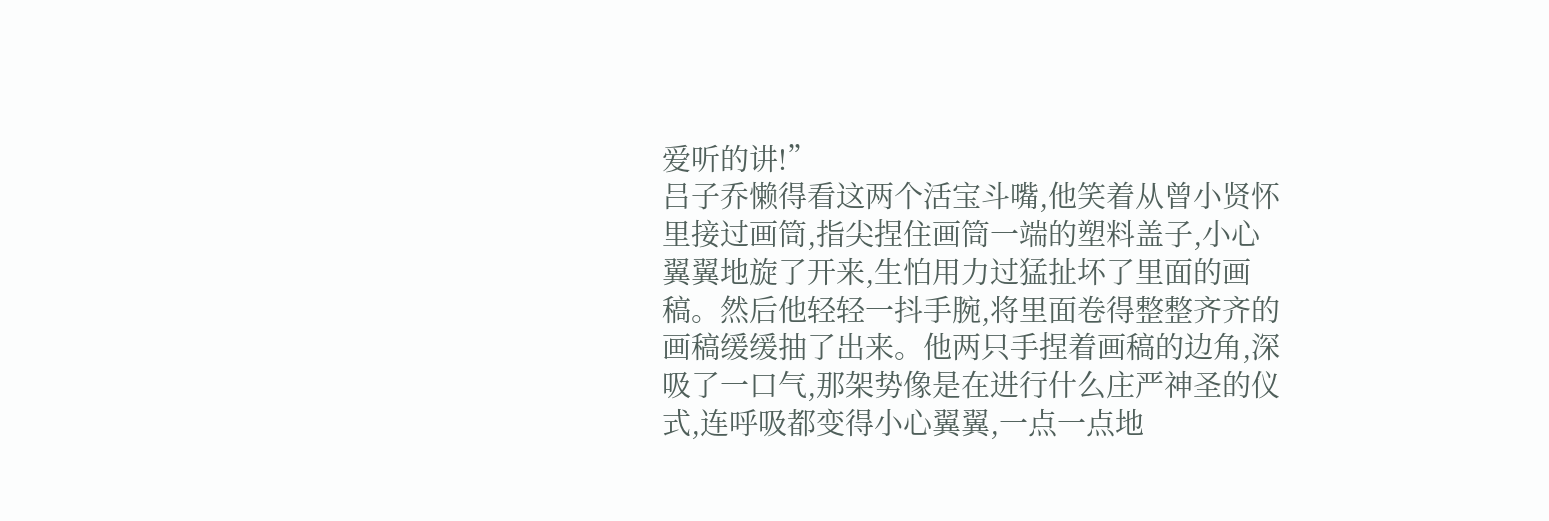爱听的讲!”
吕子乔懒得看这两个活宝斗嘴,他笑着从曾小贤怀里接过画筒,指尖捏住画筒一端的塑料盖子,小心翼翼地旋了开来,生怕用力过猛扯坏了里面的画稿。然后他轻轻一抖手腕,将里面卷得整整齐齐的画稿缓缓抽了出来。他两只手捏着画稿的边角,深吸了一口气,那架势像是在进行什么庄严神圣的仪式,连呼吸都变得小心翼翼,一点一点地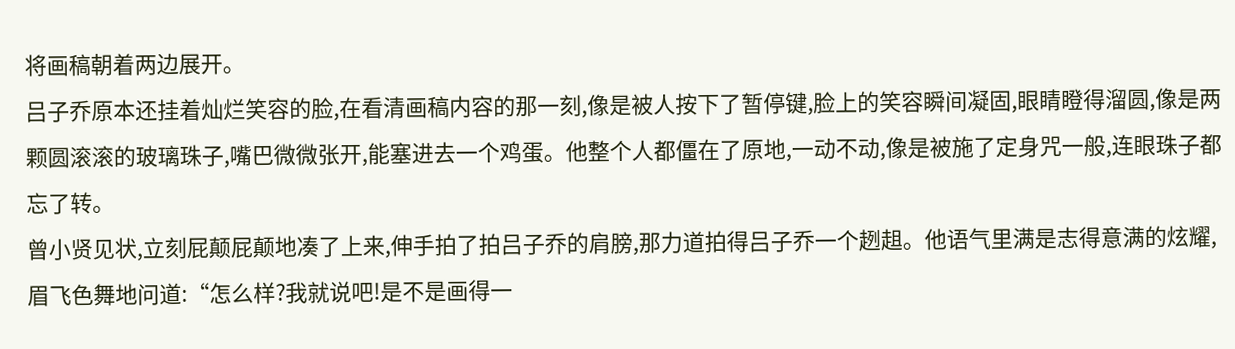将画稿朝着两边展开。
吕子乔原本还挂着灿烂笑容的脸,在看清画稿内容的那一刻,像是被人按下了暂停键,脸上的笑容瞬间凝固,眼睛瞪得溜圆,像是两颗圆滚滚的玻璃珠子,嘴巴微微张开,能塞进去一个鸡蛋。他整个人都僵在了原地,一动不动,像是被施了定身咒一般,连眼珠子都忘了转。
曾小贤见状,立刻屁颠屁颠地凑了上来,伸手拍了拍吕子乔的肩膀,那力道拍得吕子乔一个趔趄。他语气里满是志得意满的炫耀,眉飞色舞地问道:“怎么样?我就说吧!是不是画得一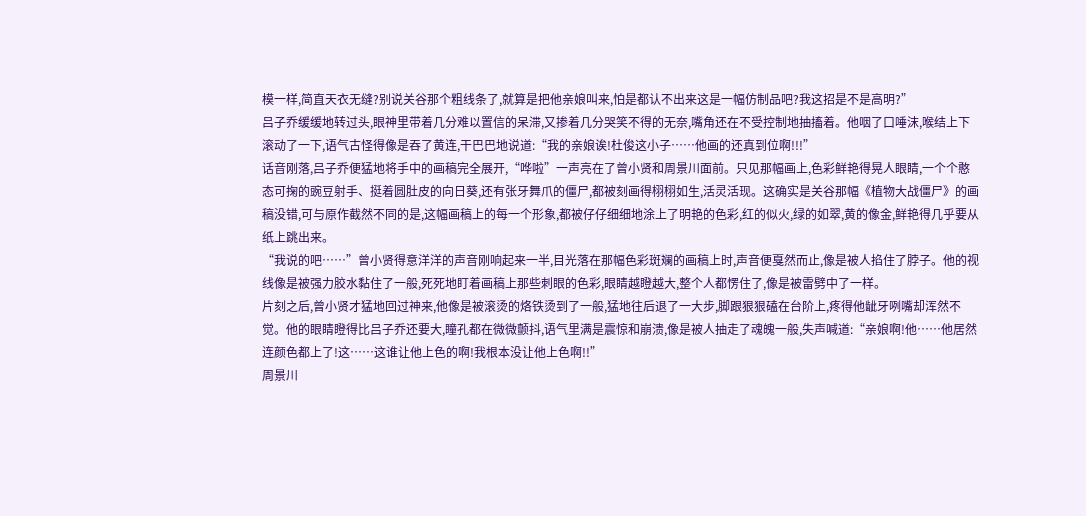模一样,简直天衣无缝?别说关谷那个粗线条了,就算是把他亲娘叫来,怕是都认不出来这是一幅仿制品吧?我这招是不是高明?”
吕子乔缓缓地转过头,眼神里带着几分难以置信的呆滞,又掺着几分哭笑不得的无奈,嘴角还在不受控制地抽搐着。他咽了口唾沫,喉结上下滚动了一下,语气古怪得像是吞了黄连,干巴巴地说道:“我的亲娘诶!杜俊这小子……他画的还真到位啊!!!”
话音刚落,吕子乔便猛地将手中的画稿完全展开,“哗啦”一声亮在了曾小贤和周景川面前。只见那幅画上,色彩鲜艳得晃人眼睛,一个个憨态可掬的豌豆射手、挺着圆肚皮的向日葵,还有张牙舞爪的僵尸,都被刻画得栩栩如生,活灵活现。这确实是关谷那幅《植物大战僵尸》的画稿没错,可与原作截然不同的是,这幅画稿上的每一个形象,都被仔仔细细地涂上了明艳的色彩,红的似火,绿的如翠,黄的像金,鲜艳得几乎要从纸上跳出来。
“我说的吧……”曾小贤得意洋洋的声音刚响起来一半,目光落在那幅色彩斑斓的画稿上时,声音便戛然而止,像是被人掐住了脖子。他的视线像是被强力胶水黏住了一般,死死地盯着画稿上那些刺眼的色彩,眼睛越瞪越大,整个人都愣住了,像是被雷劈中了一样。
片刻之后,曾小贤才猛地回过神来,他像是被滚烫的烙铁烫到了一般,猛地往后退了一大步,脚跟狠狠磕在台阶上,疼得他龇牙咧嘴却浑然不觉。他的眼睛瞪得比吕子乔还要大,瞳孔都在微微颤抖,语气里满是震惊和崩溃,像是被人抽走了魂魄一般,失声喊道:“亲娘啊!他……他居然连颜色都上了!这……这谁让他上色的啊!我根本没让他上色啊!!”
周景川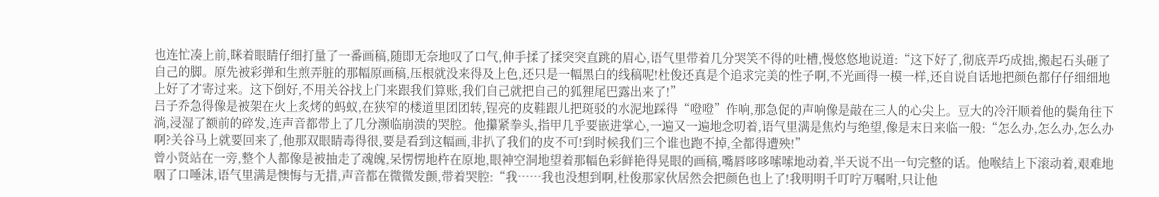也连忙凑上前,眯着眼睛仔细打量了一番画稿,随即无奈地叹了口气,伸手揉了揉突突直跳的眉心,语气里带着几分哭笑不得的吐槽,慢悠悠地说道:“这下好了,彻底弄巧成拙,搬起石头砸了自己的脚。原先被彩弹和生煎弄脏的那幅原画稿,压根就没来得及上色,还只是一幅黑白的线稿呢!杜俊还真是个追求完美的性子啊,不光画得一模一样,还自说自话地把颜色都仔仔细细地上好了才寄过来。这下倒好,不用关谷找上门来跟我们算账,我们自己就把自己的狐狸尾巴露出来了!”
吕子乔急得像是被架在火上炙烤的蚂蚁,在狭窄的楼道里团团转,锃亮的皮鞋跟儿把斑驳的水泥地踩得“噔噔”作响,那急促的声响像是敲在三人的心尖上。豆大的冷汗顺着他的鬓角往下淌,浸湿了额前的碎发,连声音都带上了几分濒临崩溃的哭腔。他攥紧拳头,指甲几乎要嵌进掌心,一遍又一遍地念叨着,语气里满是焦灼与绝望,像是末日来临一般:“怎么办,怎么办,怎么办啊?关谷马上就要回来了,他那双眼睛毒得很,要是看到这幅画,非扒了我们的皮不可!到时候我们三个谁也跑不掉,全都得遭殃!”
曾小贤站在一旁,整个人都像是被抽走了魂魄,呆愣愣地杵在原地,眼神空洞地望着那幅色彩鲜艳得晃眼的画稿,嘴唇哆哆嗦嗦地动着,半天说不出一句完整的话。他喉结上下滚动着,艰难地咽了口唾沫,语气里满是懊悔与无措,声音都在微微发颤,带着哭腔:“我……我也没想到啊,杜俊那家伙居然会把颜色也上了!我明明千叮咛万嘱咐,只让他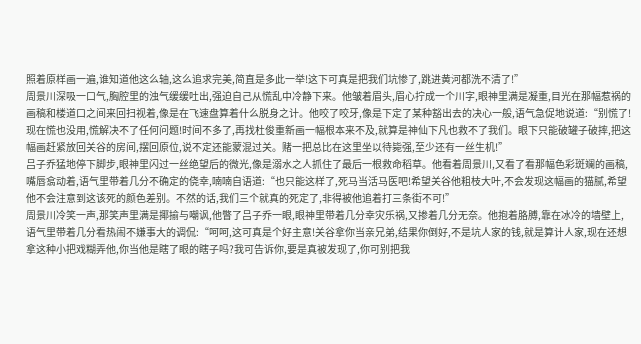照着原样画一遍,谁知道他这么轴,这么追求完美,简直是多此一举!这下可真是把我们坑惨了,跳进黄河都洗不清了!”
周景川深吸一口气,胸腔里的浊气缓缓吐出,强迫自己从慌乱中冷静下来。他皱着眉头,眉心拧成一个川字,眼神里满是凝重,目光在那幅惹祸的画稿和楼道口之间来回扫视着,像是在飞速盘算着什么脱身之计。他咬了咬牙,像是下定了某种豁出去的决心一般,语气急促地说道:“别慌了!现在慌也没用,慌解决不了任何问题!时间不多了,再找杜俊重新画一幅根本来不及,就算是神仙下凡也救不了我们。眼下只能破罐子破摔,把这幅画赶紧放回关谷的房间,摆回原位,说不定还能蒙混过关。赌一把总比在这里坐以待毙强,至少还有一丝生机!”
吕子乔猛地停下脚步,眼神里闪过一丝绝望后的微光,像是溺水之人抓住了最后一根救命稻草。他看着周景川,又看了看那幅色彩斑斓的画稿,嘴唇翕动着,语气里带着几分不确定的侥幸,喃喃自语道:“也只能这样了,死马当活马医吧!希望关谷他粗枝大叶,不会发现这幅画的猫腻,希望他不会注意到这该死的颜色差别。不然的话,我们三个就真的死定了,非得被他追着打三条街不可!”
周景川冷笑一声,那笑声里满是揶揄与嘲讽,他瞥了吕子乔一眼,眼神里带着几分幸灾乐祸,又掺着几分无奈。他抱着胳膊,靠在冰冷的墙壁上,语气里带着几分看热闹不嫌事大的调侃:“呵呵,这可真是个好主意!关谷拿你当亲兄弟,结果你倒好,不是坑人家的钱,就是算计人家,现在还想拿这种小把戏糊弄他,你当他是瞎了眼的瞎子吗?我可告诉你,要是真被发现了,你可别把我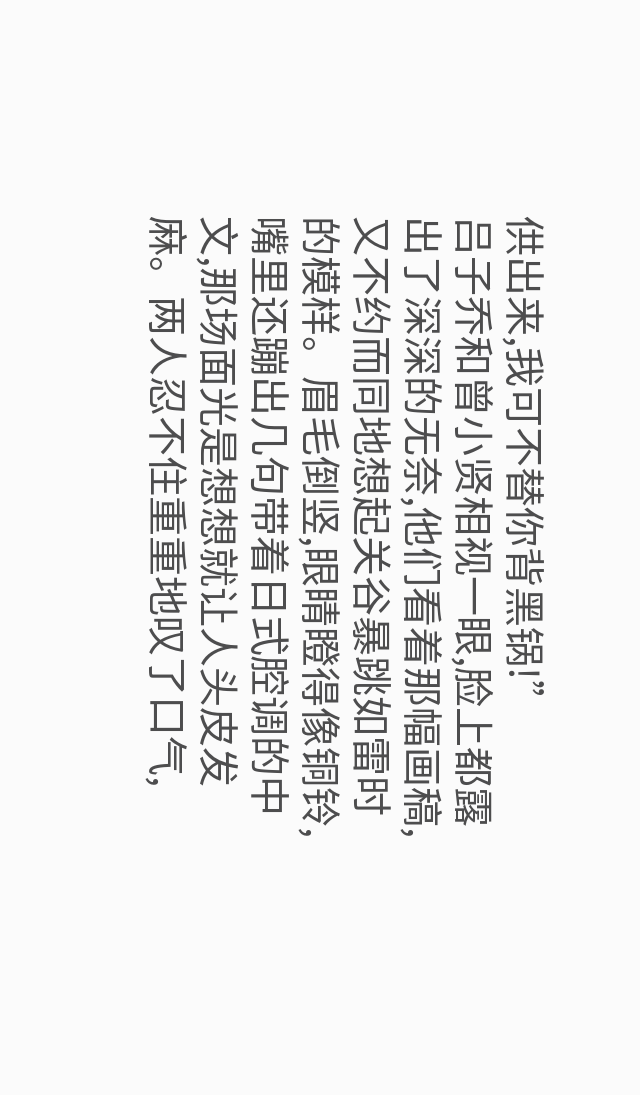供出来,我可不替你背黑锅!”
吕子乔和曾小贤相视一眼,脸上都露出了深深的无奈,他们看着那幅画稿,又不约而同地想起关谷暴跳如雷时的模样。眉毛倒竖,眼睛瞪得像铜铃,嘴里还蹦出几句带着日式腔调的中文,那场面光是想想就让人头皮发麻。两人忍不住重重地叹了口气,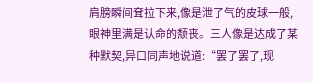肩膀瞬间耷拉下来,像是泄了气的皮球一般,眼神里满是认命的颓丧。三人像是达成了某种默契,异口同声地说道:“罢了罢了,现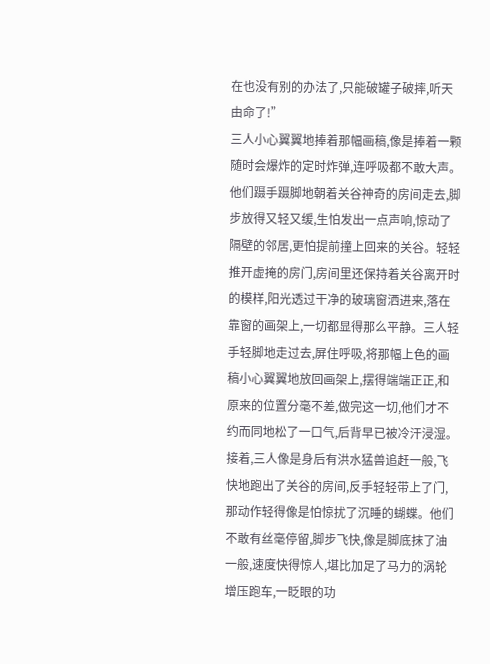在也没有别的办法了,只能破罐子破摔,听天由命了!”
三人小心翼翼地捧着那幅画稿,像是捧着一颗随时会爆炸的定时炸弹,连呼吸都不敢大声。他们蹑手蹑脚地朝着关谷神奇的房间走去,脚步放得又轻又缓,生怕发出一点声响,惊动了隔壁的邻居,更怕提前撞上回来的关谷。轻轻推开虚掩的房门,房间里还保持着关谷离开时的模样,阳光透过干净的玻璃窗洒进来,落在靠窗的画架上,一切都显得那么平静。三人轻手轻脚地走过去,屏住呼吸,将那幅上色的画稿小心翼翼地放回画架上,摆得端端正正,和原来的位置分毫不差,做完这一切,他们才不约而同地松了一口气,后背早已被冷汗浸湿。
接着,三人像是身后有洪水猛兽追赶一般,飞快地跑出了关谷的房间,反手轻轻带上了门,那动作轻得像是怕惊扰了沉睡的蝴蝶。他们不敢有丝毫停留,脚步飞快,像是脚底抹了油一般,速度快得惊人,堪比加足了马力的涡轮增压跑车,一眨眼的功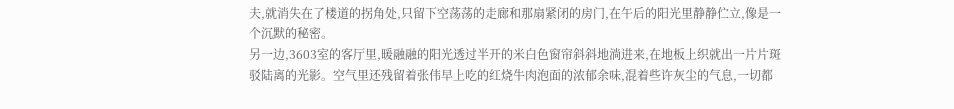夫,就消失在了楼道的拐角处,只留下空荡荡的走廊和那扇紧闭的房门,在午后的阳光里静静伫立,像是一个沉默的秘密。
另一边,3603室的客厅里,暖融融的阳光透过半开的米白色窗帘斜斜地淌进来,在地板上织就出一片片斑驳陆离的光影。空气里还残留着张伟早上吃的红烧牛肉泡面的浓郁余味,混着些许灰尘的气息,一切都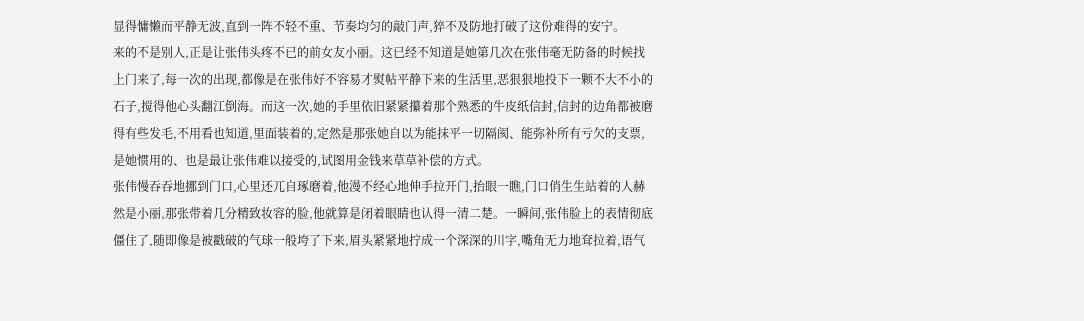显得慵懒而平静无波,直到一阵不轻不重、节奏均匀的敲门声,猝不及防地打破了这份难得的安宁。
来的不是别人,正是让张伟头疼不已的前女友小丽。这已经不知道是她第几次在张伟毫无防备的时候找上门来了,每一次的出现,都像是在张伟好不容易才熨帖平静下来的生活里,恶狠狠地投下一颗不大不小的石子,搅得他心头翻江倒海。而这一次,她的手里依旧紧紧攥着那个熟悉的牛皮纸信封,信封的边角都被磨得有些发毛,不用看也知道,里面装着的,定然是那张她自以为能抹平一切隔阂、能弥补所有亏欠的支票,是她惯用的、也是最让张伟难以接受的,试图用金钱来草草补偿的方式。
张伟慢吞吞地挪到门口,心里还兀自琢磨着,他漫不经心地伸手拉开门,抬眼一瞧,门口俏生生站着的人赫然是小丽,那张带着几分精致妆容的脸,他就算是闭着眼睛也认得一清二楚。一瞬间,张伟脸上的表情彻底僵住了,随即像是被戳破的气球一般垮了下来,眉头紧紧地拧成一个深深的川字,嘴角无力地耷拉着,语气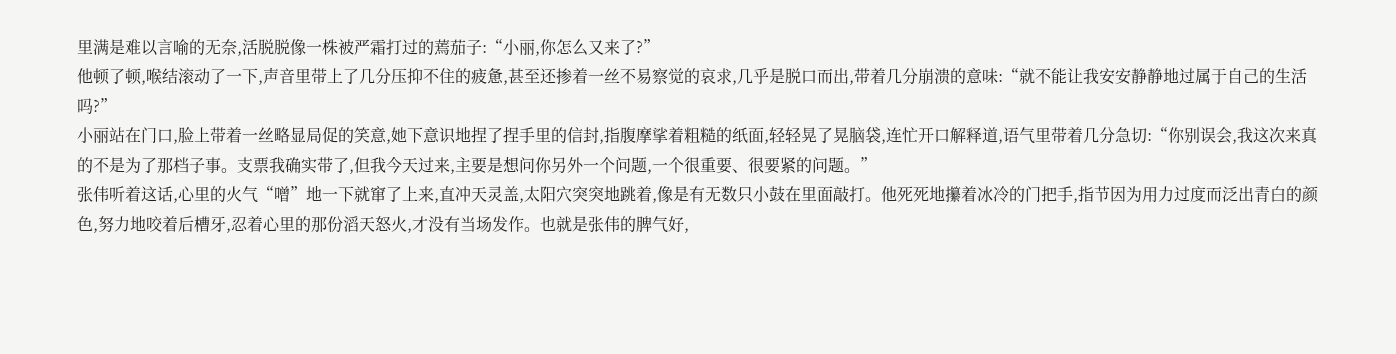里满是难以言喻的无奈,活脱脱像一株被严霜打过的蔫茄子:“小丽,你怎么又来了?”
他顿了顿,喉结滚动了一下,声音里带上了几分压抑不住的疲惫,甚至还掺着一丝不易察觉的哀求,几乎是脱口而出,带着几分崩溃的意味:“就不能让我安安静静地过属于自己的生活吗?”
小丽站在门口,脸上带着一丝略显局促的笑意,她下意识地捏了捏手里的信封,指腹摩挲着粗糙的纸面,轻轻晃了晃脑袋,连忙开口解释道,语气里带着几分急切:“你别误会,我这次来真的不是为了那档子事。支票我确实带了,但我今天过来,主要是想问你另外一个问题,一个很重要、很要紧的问题。”
张伟听着这话,心里的火气“噌”地一下就窜了上来,直冲天灵盖,太阳穴突突地跳着,像是有无数只小鼓在里面敲打。他死死地攥着冰冷的门把手,指节因为用力过度而泛出青白的颜色,努力地咬着后槽牙,忍着心里的那份滔天怒火,才没有当场发作。也就是张伟的脾气好,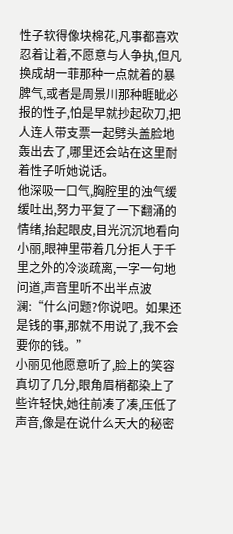性子软得像块棉花,凡事都喜欢忍着让着,不愿意与人争执,但凡换成胡一菲那种一点就着的暴脾气,或者是周景川那种睚眦必报的性子,怕是早就抄起砍刀,把人连人带支票一起劈头盖脸地轰出去了,哪里还会站在这里耐着性子听她说话。
他深吸一口气,胸腔里的浊气缓缓吐出,努力平复了一下翻涌的情绪,抬起眼皮,目光沉沉地看向小丽,眼神里带着几分拒人于千里之外的冷淡疏离,一字一句地问道,声音里听不出半点波澜:“什么问题?你说吧。如果还是钱的事,那就不用说了,我不会要你的钱。”
小丽见他愿意听了,脸上的笑容真切了几分,眼角眉梢都染上了些许轻快,她往前凑了凑,压低了声音,像是在说什么天大的秘密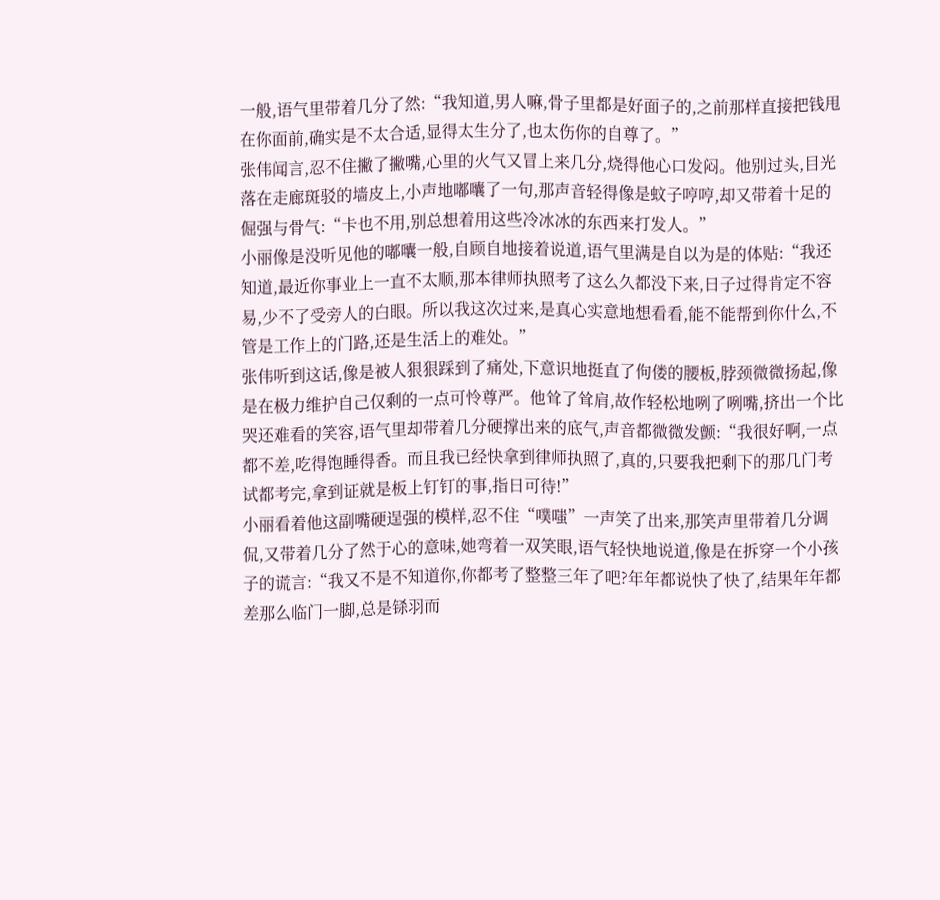一般,语气里带着几分了然:“我知道,男人嘛,骨子里都是好面子的,之前那样直接把钱甩在你面前,确实是不太合适,显得太生分了,也太伤你的自尊了。”
张伟闻言,忍不住撇了撇嘴,心里的火气又冒上来几分,烧得他心口发闷。他别过头,目光落在走廊斑驳的墙皮上,小声地嘟囔了一句,那声音轻得像是蚊子哼哼,却又带着十足的倔强与骨气:“卡也不用,别总想着用这些冷冰冰的东西来打发人。”
小丽像是没听见他的嘟囔一般,自顾自地接着说道,语气里满是自以为是的体贴:“我还知道,最近你事业上一直不太顺,那本律师执照考了这么久都没下来,日子过得肯定不容易,少不了受旁人的白眼。所以我这次过来,是真心实意地想看看,能不能帮到你什么,不管是工作上的门路,还是生活上的难处。”
张伟听到这话,像是被人狠狠踩到了痛处,下意识地挺直了佝偻的腰板,脖颈微微扬起,像是在极力维护自己仅剩的一点可怜尊严。他耸了耸肩,故作轻松地咧了咧嘴,挤出一个比哭还难看的笑容,语气里却带着几分硬撑出来的底气,声音都微微发颤:“我很好啊,一点都不差,吃得饱睡得香。而且我已经快拿到律师执照了,真的,只要我把剩下的那几门考试都考完,拿到证就是板上钉钉的事,指日可待!”
小丽看着他这副嘴硬逞强的模样,忍不住“噗嗤”一声笑了出来,那笑声里带着几分调侃,又带着几分了然于心的意味,她弯着一双笑眼,语气轻快地说道,像是在拆穿一个小孩子的谎言:“我又不是不知道你,你都考了整整三年了吧?年年都说快了快了,结果年年都差那么临门一脚,总是铩羽而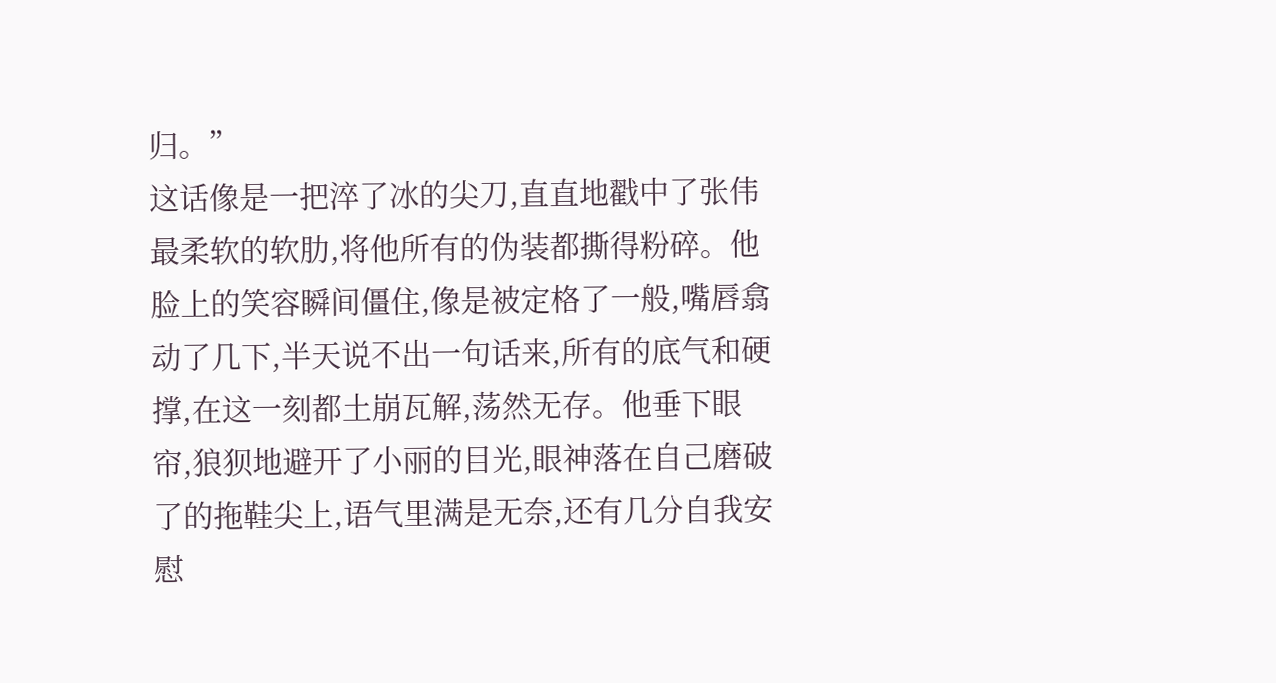归。”
这话像是一把淬了冰的尖刀,直直地戳中了张伟最柔软的软肋,将他所有的伪装都撕得粉碎。他脸上的笑容瞬间僵住,像是被定格了一般,嘴唇翕动了几下,半天说不出一句话来,所有的底气和硬撑,在这一刻都土崩瓦解,荡然无存。他垂下眼帘,狼狈地避开了小丽的目光,眼神落在自己磨破了的拖鞋尖上,语气里满是无奈,还有几分自我安慰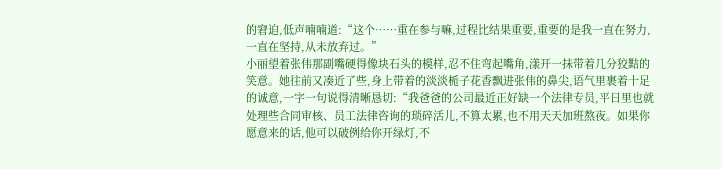的窘迫,低声喃喃道:“这个……重在参与嘛,过程比结果重要,重要的是我一直在努力,一直在坚持,从未放弃过。”
小丽望着张伟那副嘴硬得像块石头的模样,忍不住弯起嘴角,漾开一抹带着几分狡黠的笑意。她往前又凑近了些,身上带着的淡淡栀子花香飘进张伟的鼻尖,语气里裹着十足的诚意,一字一句说得清晰恳切:“我爸爸的公司最近正好缺一个法律专员,平日里也就处理些合同审核、员工法律咨询的琐碎活儿,不算太累,也不用天天加班熬夜。如果你愿意来的话,他可以破例给你开绿灯,不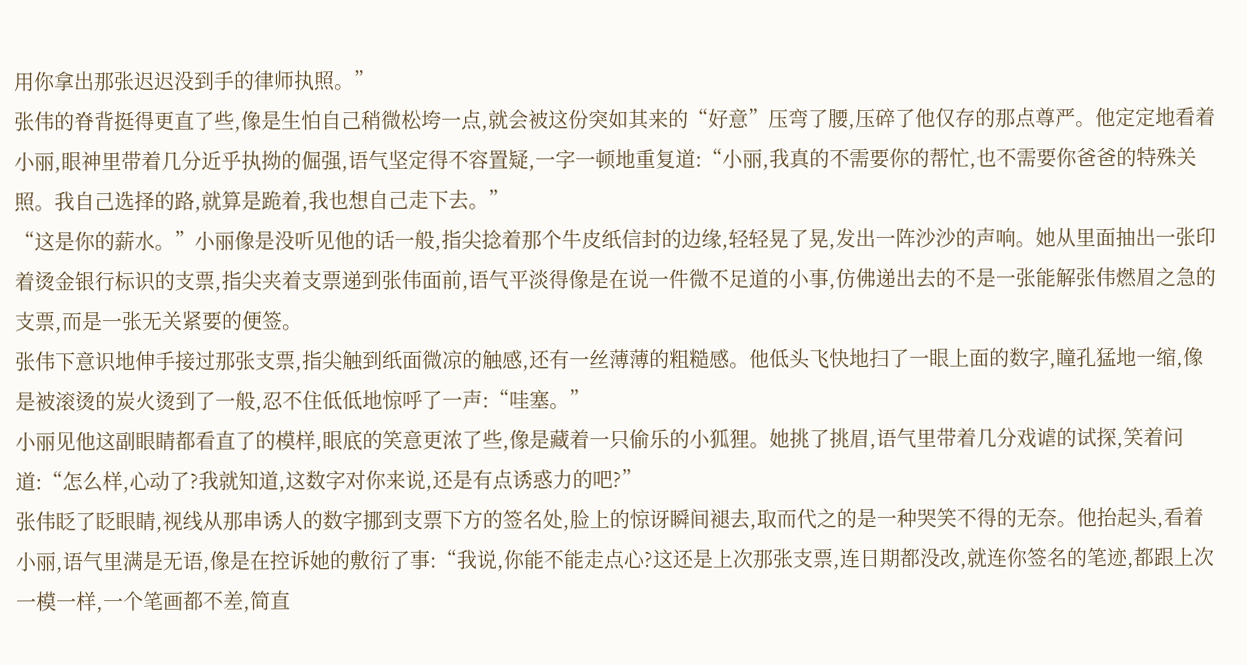用你拿出那张迟迟没到手的律师执照。”
张伟的脊背挺得更直了些,像是生怕自己稍微松垮一点,就会被这份突如其来的“好意”压弯了腰,压碎了他仅存的那点尊严。他定定地看着小丽,眼神里带着几分近乎执拗的倔强,语气坚定得不容置疑,一字一顿地重复道:“小丽,我真的不需要你的帮忙,也不需要你爸爸的特殊关照。我自己选择的路,就算是跪着,我也想自己走下去。”
“这是你的薪水。”小丽像是没听见他的话一般,指尖捻着那个牛皮纸信封的边缘,轻轻晃了晃,发出一阵沙沙的声响。她从里面抽出一张印着烫金银行标识的支票,指尖夹着支票递到张伟面前,语气平淡得像是在说一件微不足道的小事,仿佛递出去的不是一张能解张伟燃眉之急的支票,而是一张无关紧要的便签。
张伟下意识地伸手接过那张支票,指尖触到纸面微凉的触感,还有一丝薄薄的粗糙感。他低头飞快地扫了一眼上面的数字,瞳孔猛地一缩,像是被滚烫的炭火烫到了一般,忍不住低低地惊呼了一声:“哇塞。”
小丽见他这副眼睛都看直了的模样,眼底的笑意更浓了些,像是藏着一只偷乐的小狐狸。她挑了挑眉,语气里带着几分戏谑的试探,笑着问道:“怎么样,心动了?我就知道,这数字对你来说,还是有点诱惑力的吧?”
张伟眨了眨眼睛,视线从那串诱人的数字挪到支票下方的签名处,脸上的惊讶瞬间褪去,取而代之的是一种哭笑不得的无奈。他抬起头,看着小丽,语气里满是无语,像是在控诉她的敷衍了事:“我说,你能不能走点心?这还是上次那张支票,连日期都没改,就连你签名的笔迹,都跟上次一模一样,一个笔画都不差,简直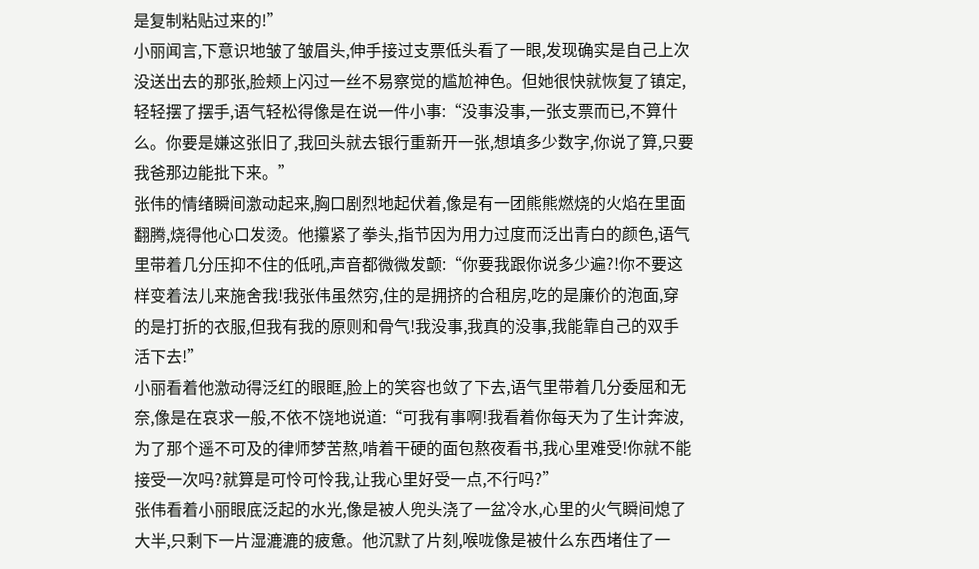是复制粘贴过来的!”
小丽闻言,下意识地皱了皱眉头,伸手接过支票低头看了一眼,发现确实是自己上次没送出去的那张,脸颊上闪过一丝不易察觉的尴尬神色。但她很快就恢复了镇定,轻轻摆了摆手,语气轻松得像是在说一件小事:“没事没事,一张支票而已,不算什么。你要是嫌这张旧了,我回头就去银行重新开一张,想填多少数字,你说了算,只要我爸那边能批下来。”
张伟的情绪瞬间激动起来,胸口剧烈地起伏着,像是有一团熊熊燃烧的火焰在里面翻腾,烧得他心口发烫。他攥紧了拳头,指节因为用力过度而泛出青白的颜色,语气里带着几分压抑不住的低吼,声音都微微发颤:“你要我跟你说多少遍?!你不要这样变着法儿来施舍我!我张伟虽然穷,住的是拥挤的合租房,吃的是廉价的泡面,穿的是打折的衣服,但我有我的原则和骨气!我没事,我真的没事,我能靠自己的双手活下去!”
小丽看着他激动得泛红的眼眶,脸上的笑容也敛了下去,语气里带着几分委屈和无奈,像是在哀求一般,不依不饶地说道:“可我有事啊!我看着你每天为了生计奔波,为了那个遥不可及的律师梦苦熬,啃着干硬的面包熬夜看书,我心里难受!你就不能接受一次吗?就算是可怜可怜我,让我心里好受一点,不行吗?”
张伟看着小丽眼底泛起的水光,像是被人兜头浇了一盆冷水,心里的火气瞬间熄了大半,只剩下一片湿漉漉的疲惫。他沉默了片刻,喉咙像是被什么东西堵住了一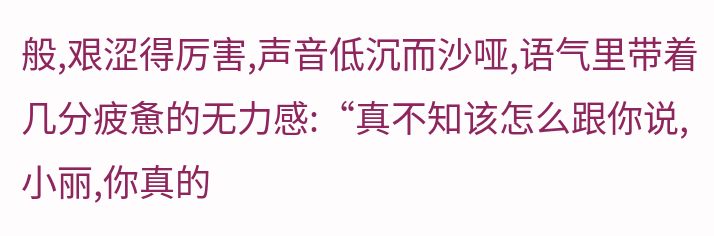般,艰涩得厉害,声音低沉而沙哑,语气里带着几分疲惫的无力感:“真不知该怎么跟你说,小丽,你真的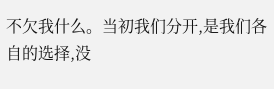不欠我什么。当初我们分开,是我们各自的选择,没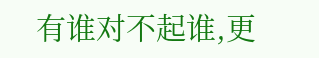有谁对不起谁,更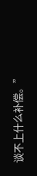谈不上什么补偿。”